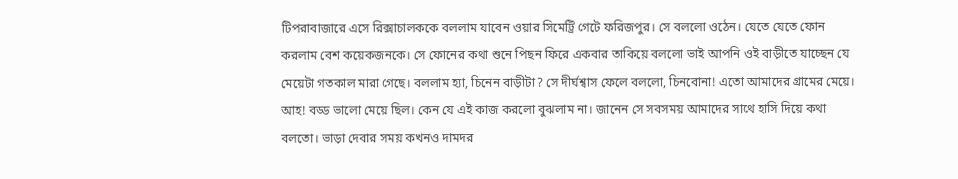টিপরাবাজারে এসে রিক্সাচালককে বললাম যাবেন ওয়ার সিমেট্রি গেটে ফরিজপুর। সে বললো ওঠেন। যেতে যেতে ফোন করলাম বেশ কয়েকজনকে। সে ফোনের কথা শুনে পিছন ফিরে একবার তাকিয়ে বললো ভাই আপনি ওই বাড়ীতে যাচ্ছেন যে মেয়েটা গতকাল মারা গেছে। বললাম হ্যা, চিনেন বাড়ীটা? সে দীর্ঘশ্বাস ফেলে বললো, চিনবোনা! এতো আমাদের গ্রামের মেয়ে। আহ! বড্ড ভালো মেয়ে ছিল। কেন যে এই কাজ করলো বুঝলাম না। জানেন সে সবসময় আমাদের সাথে হাসি দিয়ে কথা বলতো। ভাড়া দেবার সময় কখনও দামদর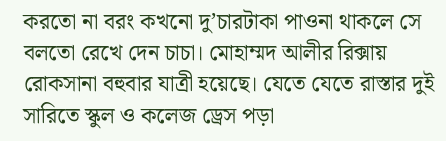করতো না বরং কখনো দু’চারটাকা পাওনা থাকলে সে বলতো রেখে দেন চাচা। মোহাম্মদ আলীর রিক্সায় রোকসানা বহুবার যাত্রী হয়েছে। যেতে যেতে রাস্তার দুই সারিতে স্কুল ও কলেজ ড্রেস পড়া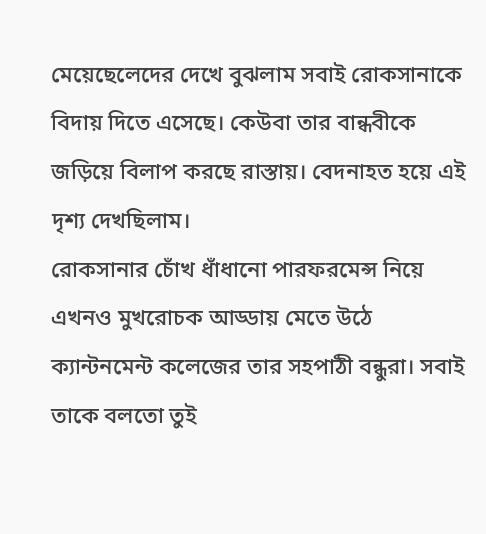মেয়েছেলেদের দেখে বুঝলাম সবাই রোকসানাকে বিদায় দিতে এসেছে। কেউবা তার বান্ধবীকে জড়িয়ে বিলাপ করছে রাস্তায়। বেদনাহত হয়ে এই দৃশ্য দেখছিলাম।
রোকসানার চোঁখ ধাঁধানো পারফরমেন্স নিয়ে এখনও মুখরোচক আড্ডায় মেতে উঠে ক্যান্টনমেন্ট কলেজের তার সহপাঠী বন্ধুরা। সবাই তাকে বলতো তুই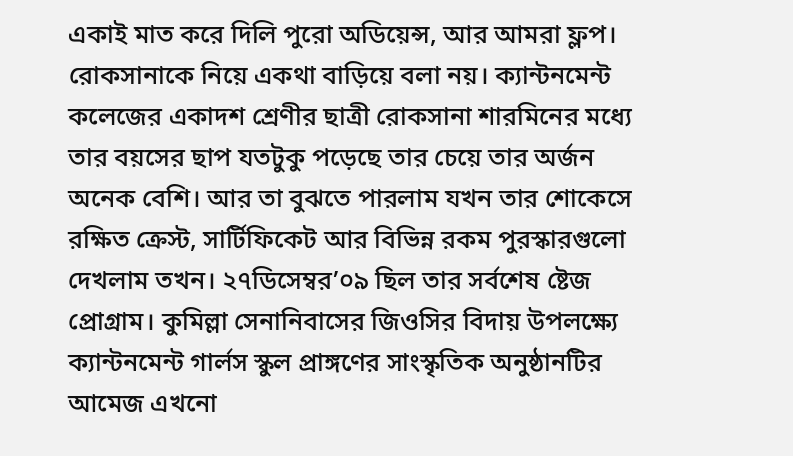একাই মাত করে দিলি পুরো অডিয়েন্স, আর আমরা ফ্লপ। রোকসানাকে নিয়ে একথা বাড়িয়ে বলা নয়। ক্যান্টনমেন্ট কলেজের একাদশ শ্রেণীর ছাত্রী রোকসানা শারমিনের মধ্যে তার বয়সের ছাপ যতটুকু পড়েছে তার চেয়ে তার অর্জন অনেক বেশি। আর তা বুঝতে পারলাম যখন তার শোকেসে রক্ষিত ক্রেস্ট, সার্টিফিকেট আর বিভিন্ন রকম পুরস্কারগুলো দেখলাম তখন। ২৭ডিসেম্বর’০৯ ছিল তার সর্বশেষ ষ্টেজ প্রোগ্রাম। কুমিল্লা সেনানিবাসের জিওসির বিদায় উপলক্ষ্যে ক্যান্টনমেন্ট গার্লস স্কুল প্রাঙ্গণের সাংস্কৃতিক অনুষ্ঠানটির আমেজ এখনো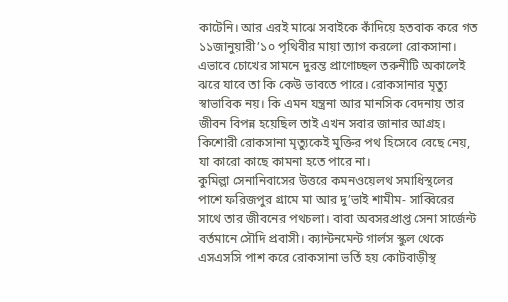কাটেনি। আর এরই মাঝে সবাইকে কাঁদিয়ে হতবাক করে গত ১১জানুয়ারী’১০ পৃথিবীর মায়া ত্যাগ করলো রোকসানা। এভাবে চোখের সামনে দুরন্ত প্রাণোচ্ছল তরুনীটি অকালেই ঝরে যাবে তা কি কেউ ভাবতে পারে। রোকসানার মৃত্যু স্বাভাবিক নয়। কি এমন যন্ত্রনা আর মানসিক বেদনায় তার জীবন বিপন্ন হয়েছিল তাই এখন সবার জানার আগ্রহ। কিশোরী রোকসানা মৃত্যুকেই মুক্তির পথ হিসেবে বেছে নেয়, যা কারো কাছে কামনা হতে পারে না।
কুমিল্লা সেনানিবাসের উত্তরে কমনওয়েলথ সমাধিস্থলের পাশে ফরিজপুর গ্রামে মা আর দু’ভাই শামীম- সাব্বিরের সাথে তার জীবনের পথচলা। বাবা অবসরপ্রাপ্ত সেনা সার্জেন্ট বর্তমানে সৌদি প্রবাসী। ক্যান্টনমেন্ট গার্লস স্কুল থেকে এসএসসি পাশ করে রোকসানা ভর্তি হয় কোটবাড়ীস্থ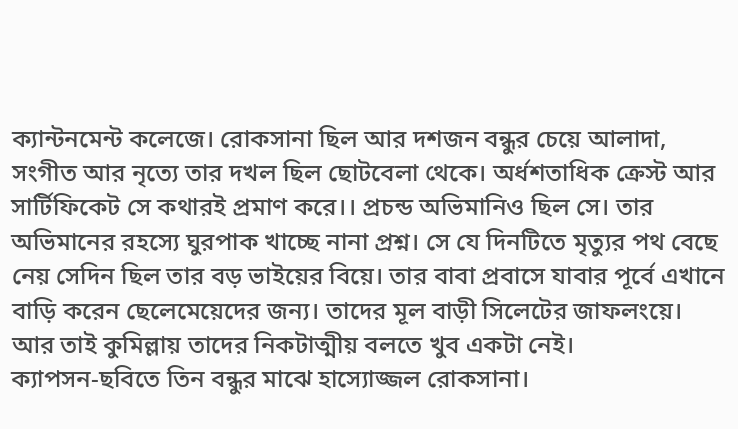ক্যান্টনমেন্ট কলেজে। রোকসানা ছিল আর দশজন বন্ধুর চেয়ে আলাদা, সংগীত আর নৃত্যে তার দখল ছিল ছোটবেলা থেকে। অর্ধশতাধিক ক্রেস্ট আর সার্টিফিকেট সে কথারই প্রমাণ করে।। প্রচন্ড অভিমানিও ছিল সে। তার অভিমানের রহস্যে ঘুরপাক খাচ্ছে নানা প্রশ্ন। সে যে দিনটিতে মৃত্যুর পথ বেছে নেয় সেদিন ছিল তার বড় ভাইয়ের বিয়ে। তার বাবা প্রবাসে যাবার পূর্বে এখানে বাড়ি করেন ছেলেমেয়েদের জন্য। তাদের মূল বাড়ী সিলেটের জাফলংয়ে। আর তাই কুমিল্লায় তাদের নিকটাত্মীয় বলতে খুব একটা নেই।
ক্যাপসন-ছবিতে তিন বন্ধুর মাঝে হাস্যোজ্জল রোকসানা।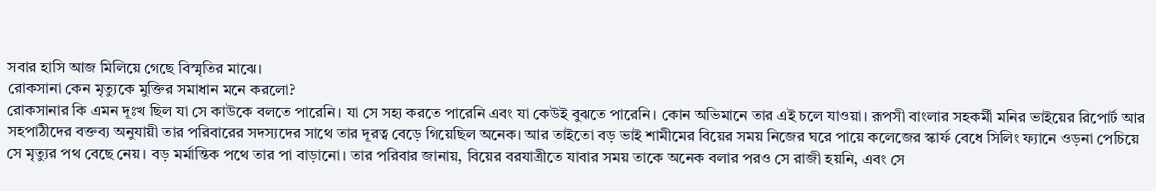সবার হাসি আজ মিলিয়ে গেছে বিস্মৃতির মাঝে।
রোকসানা কেন মৃত্যুকে মুক্তির সমাধান মনে করলো?
রোকসানার কি এমন দূঃখ ছিল যা সে কাউকে বলতে পারেনি। যা সে সহ্য করতে পারেনি এবং যা কেউই বুঝতে পারেনি। কোন অভিমানে তার এই চলে যাওয়া। রূপসী বাংলার সহকর্মী মনির ভাইয়ের রিপোর্ট আর সহপাঠীদের বক্তব্য অনুযায়ী তার পরিবারের সদস্যদের সাথে তার দূরত্ব বেড়ে গিয়েছিল অনেক। আর তাইতো বড় ভাই শামীমের বিয়ের সময় নিজের ঘরে পায়ে কলেজের স্কার্ফ বেধে সিলিং ফ্যানে ওড়না পেচিয়ে সে মৃত্যুর পথ বেছে নেয়। বড় মর্মান্তিক পথে তার পা বাড়ানো। তার পরিবার জানায়, বিয়ের বরযাত্রীতে যাবার সময় তাকে অনেক বলার পরও সে রাজী হয়নি, এবং সে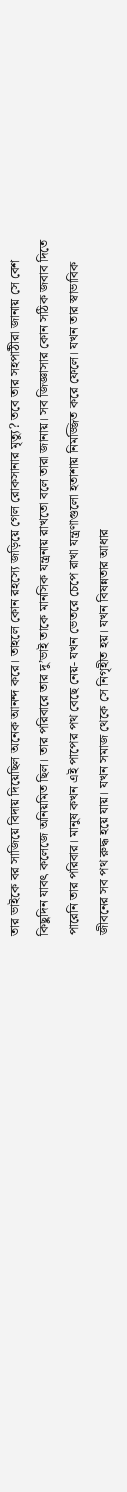তার ভাইকে বর সাজিয়ে বিদায় দিয়েছিল অনেক আনন্দ করে। তাহলে কোন রহস্যে জড়িয়ে গেল রোকসানার মৃত্যু? তবে তার সহপাঠীরা জানায় সে বেশ কিছুদিন যাবৎ কলেজে অনিয়মিত ছিল। তার পরিবারে তার দু’ভাই তাকে মানসিক যন্ত্রনায় রাখতো বলে তারা জানায়। সব জিজ্ঞাসার কোন সঠিক জবাব দিতে পারেনি তার পরিবার। মানুষ কখন এই পাপের পথ বেছে নেয়- যখন ভেতরে চেপে রাখা যন্ত্রণাগুলো হতাশায় নিমজ্জিত করে ফেলে। যখন তার স্বাভাবিক জীবনের সব পথ রুদ্ধ হয়ে যায়। যখন সমাজ থেকে সে নিগৃহীত হয়। যখন বিষন্নতার আধার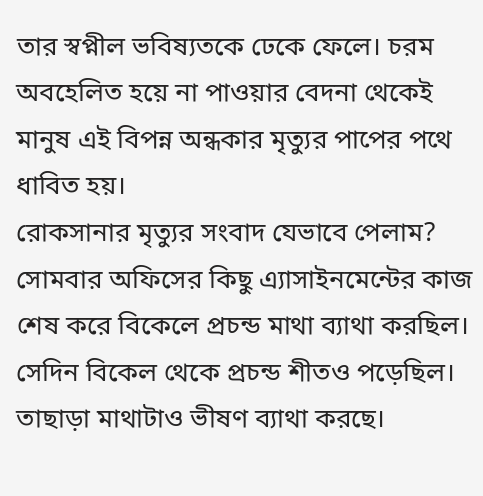তার স্বপ্নীল ভবিষ্যতকে ঢেকে ফেলে। চরম অবহেলিত হয়ে না পাওয়ার বেদনা থেকেই মানুষ এই বিপন্ন অন্ধকার মৃত্যুর পাপের পথে ধাবিত হয়।
রোকসানার মৃত্যুর সংবাদ যেভাবে পেলাম?
সোমবার অফিসের কিছু এ্যাসাইনমেন্টের কাজ শেষ করে বিকেলে প্রচন্ড মাথা ব্যাথা করছিল। সেদিন বিকেল থেকে প্রচন্ড শীতও পড়েছিল। তাছাড়া মাথাটাও ভীষণ ব্যাথা করছে।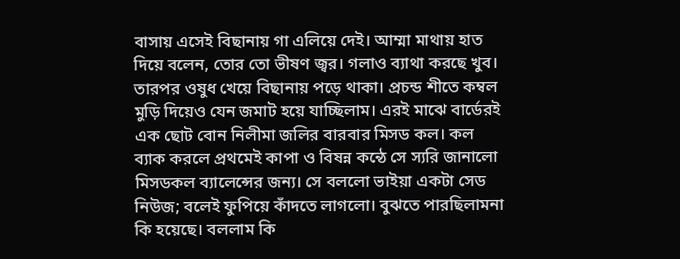বাসায় এসেই বিছানায় গা এলিয়ে দেই। আম্মা মাথায় হাত দিয়ে বলেন, তোর তো ভীষণ জ্বর। গলাও ব্যাথা করছে খুব। তারপর ওষুধ খেয়ে বিছানায় পড়ে থাকা। প্রচন্ড শীতে কম্বল মুড়ি দিয়েও যেন জমাট হয়ে যাচ্ছিলাম। এরই মাঝে বার্ডেরই এক ছোট বোন নিলীমা জলির বারবার মিসড কল। কল ব্যাক করলে প্রথমেই কাপা ও বিষন্ন কন্ঠে সে স্যরি জানালো মিসডকল ব্যালেন্সের জন্য। সে বললো ভাইয়া একটা সেড নিউজ; বলেই ফুপিয়ে কাঁদতে লাগলো। বুঝতে পারছিলামনা কি হয়েছে। বললাম কি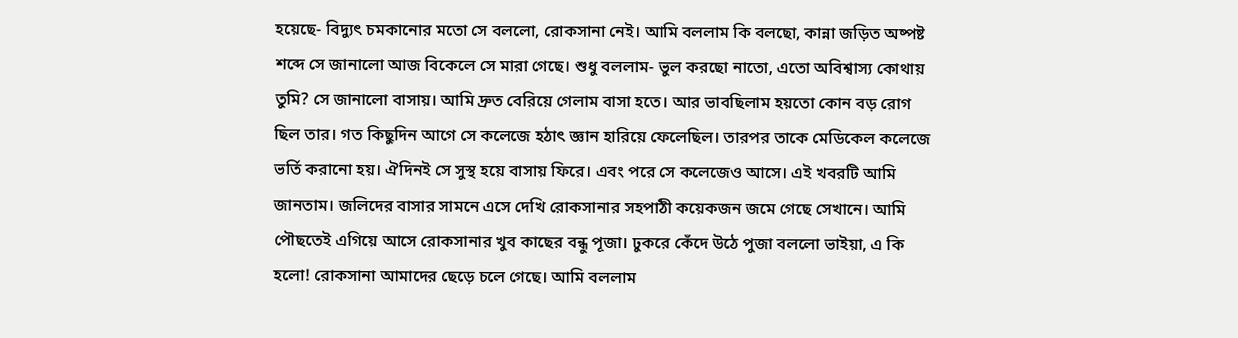হয়েছে- বিদ্যুৎ চমকানোর মতো সে বললো, রোকসানা নেই। আমি বললাম কি বলছো, কান্না জড়িত অষ্পষ্ট শব্দে সে জানালো আজ বিকেলে সে মারা গেছে। শুধু বললাম- ভুল করছো নাতো, এতো অবিশ্বাস্য কোথায় তুমি? সে জানালো বাসায়। আমি দ্রুত বেরিয়ে গেলাম বাসা হতে। আর ভাবছিলাম হয়তো কোন বড় রোগ ছিল তার। গত কিছুদিন আগে সে কলেজে হঠাৎ জ্ঞান হারিয়ে ফেলেছিল। তারপর তাকে মেডিকেল কলেজে ভর্তি করানো হয়। ঐদিনই সে সুস্থ হয়ে বাসায় ফিরে। এবং পরে সে কলেজেও আসে। এই খবরটি আমি জানতাম। জলিদের বাসার সামনে এসে দেখি রোকসানার সহপাঠী কয়েকজন জমে গেছে সেখানে। আমি পৌছতেই এগিয়ে আসে রোকসানার খুব কাছের বন্ধু পূজা। ঢুকরে কেঁদে উঠে পুজা বললো ভাইয়া, এ কি হলো! রোকসানা আমাদের ছেড়ে চলে গেছে। আমি বললাম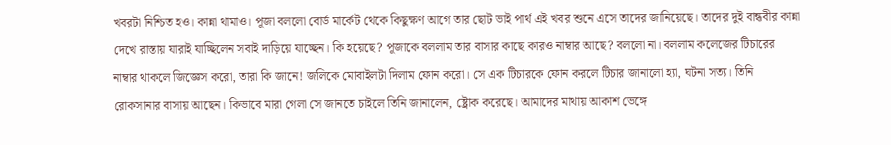খবরটা নিশ্চিত হও। কান্না থামাও। পূজা বললো বোর্ড মার্কেট থেকে কিছুক্ষণ আগে তার ছোট ভাই পার্থ এই খবর শুনে এসে তাদের জানিয়েছে। তাদের দুই বান্ধবীর কান্না দেখে রাস্তায় যারাই যাচ্ছিলেন সবাই দাড়িয়ে যাচ্ছেন। কি হয়েছে? পূজাকে বললাম তার বাসার কাছে কারও নাম্বার আছে? বললো না। বললাম কলেজের টিচারের নাম্বার থাকলে জিজ্ঞেস করো, তারা কি জানে! জলিকে মোবাইলটা দিলাম ফোন করো। সে এক টিচারকে ফোন করলে টিচার জানালো হ্যা, ঘটনা সত্য। তিনি রোকসানার বাসায় আছেন। কিভাবে মারা গেলা সে জানতে চাইলে তিনি জানালেন, ষ্ট্রোক করেছে। আমাদের মাথায় আকাশ ভেঙ্গে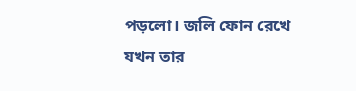পড়লো। জলি ফোন রেখে যখন তার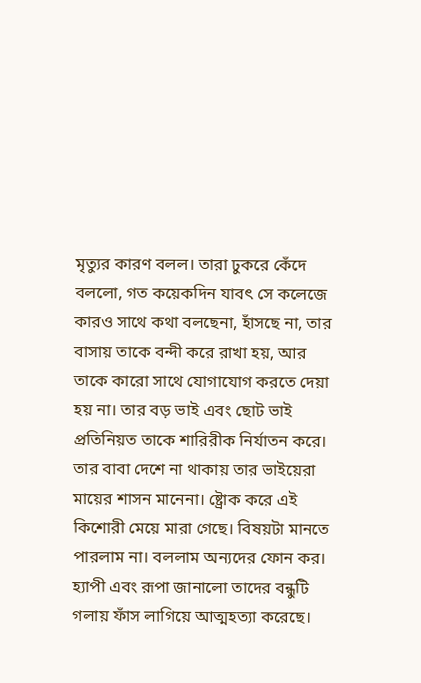মৃত্যুর কারণ বলল। তারা ঢুকরে কেঁদে বললো, গত কয়েকদিন যাবৎ সে কলেজে কারও সাথে কথা বলছেনা, হাঁসছে না, তার বাসায় তাকে বন্দী করে রাখা হয়, আর তাকে কারো সাথে যোগাযোগ করতে দেয়া হয় না। তার বড় ভাই এবং ছোট ভাই প্রতিনিয়ত তাকে শারিরীক নির্যাতন করে। তার বাবা দেশে না থাকায় তার ভাইয়েরা মায়ের শাসন মানেনা। ষ্ট্রোক করে এই কিশোরী মেয়ে মারা গেছে। বিষয়টা মানতে পারলাম না। বললাম অন্যদের ফোন কর। হ্যাপী এবং রূপা জানালো তাদের বন্ধুটি গলায় ফাঁস লাগিয়ে আত্মহত্যা করেছে।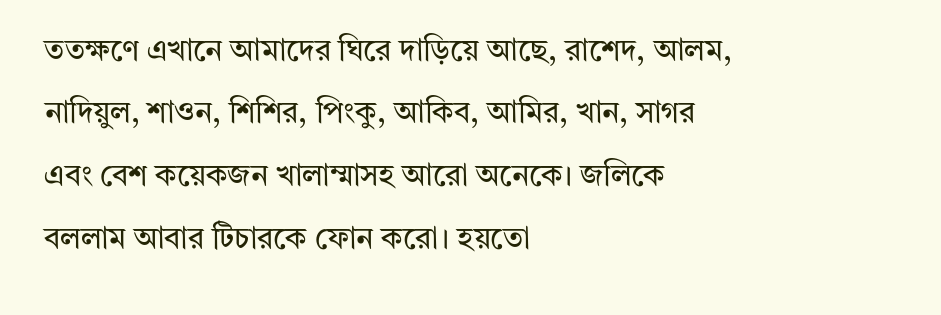ততক্ষণে এখানে আমাদের ঘিরে দাড়িয়ে আছে, রাশেদ, আলম, নাদিয়ুল, শাওন, শিশির, পিংকু, আকিব, আমির, খান, সাগর এবং বেশ কয়েকজন খালাম্মাসহ আরো অনেকে। জলিকে বললাম আবার টিচারকে ফোন করো। হয়তো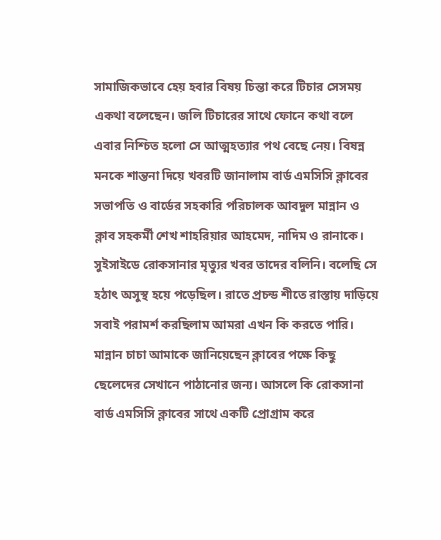সামাজিকভাবে হেয় হবার বিষয় চিন্তা করে টিচার সেসময় একথা বলেছেন। জলি টিচারের সাথে ফোনে কথা বলে এবার নিশ্চিত হলো সে আত্মহত্যার পথ বেছে নেয়। বিষন্ন মনকে শান্তনা দিয়ে খবরটি জানালাম বার্ড এমসিসি ক্লাবের সভাপতি ও বার্ডের সহকারি পরিচালক আবদুল মান্নান ও ক্লাব সহকর্মী শেখ শাহরিয়ার আহমেদ, নাদিম ও রানাকে। সুইসাইডে রোকসানার মৃত্যুর খবর তাদের বলিনি। বলেছি সে হঠাৎ অসুস্থ হয়ে পড়েছিল। রাতে প্রচন্ড শীতে রাস্তায় দাড়িয়ে সবাই পরামর্শ করছিলাম আমরা এখন কি করতে পারি। মান্নান চাচা আমাকে জানিয়েছেন ক্লাবের পক্ষে কিছু ছেলেদের সেখানে পাঠানোর জন্য। আসলে কি রোকসানা বার্ড এমসিসি ক্লাবের সাথে একটি প্রোগ্রাম করে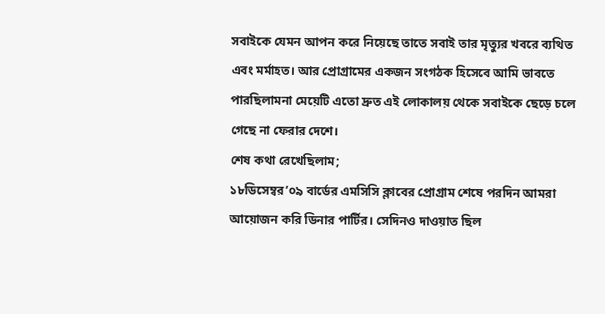সবাইকে যেমন আপন করে নিয়েছে তাতে সবাই তার মৃত্যুর খবরে ব্যথিত এবং মর্মাহত। আর প্রোগ্রামের একজন সংগঠক হিসেবে আমি ভাবতে পারছিলামনা মেয়েটি এতো দ্রুত এই লোকালয় থেকে সবাইকে ছেড়ে চলে গেছে না ফেরার দেশে।
শেষ কথা রেখেছিলাম;
১৮ডিসেম্বর’০৯ বার্ডের এমসিসি ক্লাবের প্রোগ্রাম শেষে পরদিন আমরা আয়োজন করি ডিনার পার্টির। সেদিনও দাওয়াত ছিল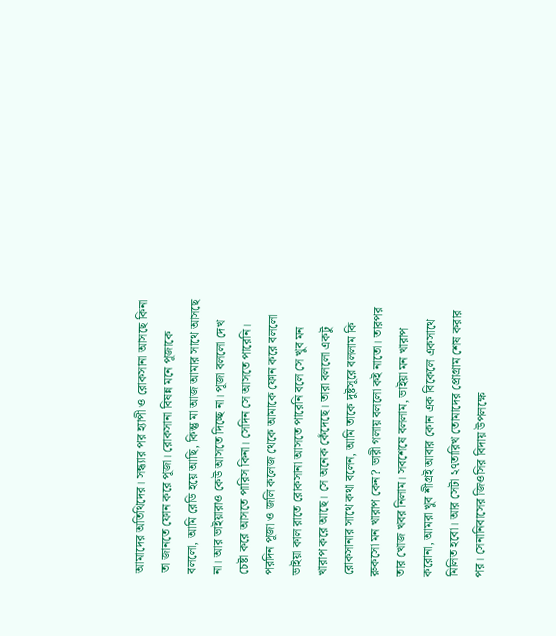আমাদের অতিথিদের। সন্ধ্যার পর হ্যাপী ও রোকসানা আসছে কিনা তা জানতে ফোন করে পূজা। রোকসানা বিষন্ন মনে পূজাকে বললো, আমি রেডি হয়ে আছি, কিন্তু মা আজ আমার সাথে আসছে না। আর ভাইয়ারাও কেউ আসতে দিচ্ছে না। পূজা বললো দেখ চেষ্টা করে আসতে পারিস কিনা। সেদিন সে আসতে পারেনি। পরদিন পূজা ও জলি কলেজ থেকে আমাকে ফোন করে বললো ভাইয়া কাল রাতে রোকসানা আসতে পারেনি বলে সে খুব মন খারাপ করে আছে। সে অনেক কেঁদেছে। তারা বললো একটু রোকসানার সাথে কথা বলেন, আমি তাকে দুষ্টসূরে বললাম কি রুকসো মন খারাপ কেন? ভারী গলায় বললো কই নাতো। তারপর তার খোজ খবর নিলাম। সবশেষে বললাম, ভাইয়া মন খারাপ করোনা, আমরা খুব শীগ্রই আবার কোন এক বিকেলে একসাথে মিলিত হবো। আর সেটা ২৭তারিখ তোমাদের প্রোগ্রাম শেষ করার পর। সেনানিবাসের জিওসির বিদায় উপলক্ষে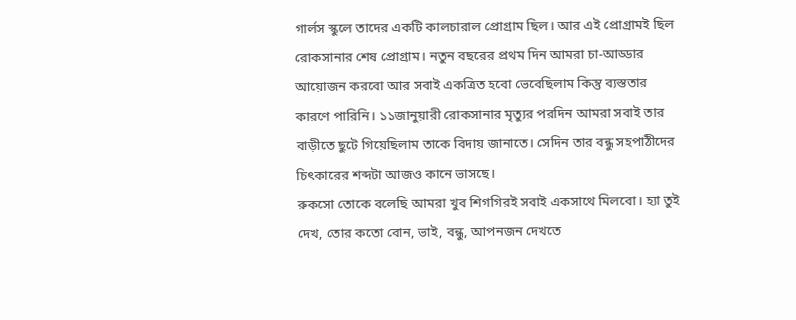গার্লস স্কুলে তাদের একটি কালচারাল প্রোগ্রাম ছিল। আর এই প্রোগ্রামই ছিল রোকসানার শেষ প্রোগ্রাম। নতুন বছরের প্রথম দিন আমরা চা-আড্ডার আয়োজন করবো আর সবাই একত্রিত হবো ভেবেছিলাম কিন্তু ব্যস্ততার কারণে পারিনি। ১১জানুয়ারী রোকসানার মৃত্যুর পরদিন আমরা সবাই তার বাড়ীতে ছুটে গিয়েছিলাম তাকে বিদায় জানাতে। সেদিন তার বন্ধু সহপাঠীদের চিৎকারের শব্দটা আজও কানে ভাসছে।
রুকসো তোকে বলেছি আমরা খুব শিগগিরই সবাই একসাথে মিলবো। হ্যা তুই দেখ, তোর কতো বোন, ভাই, বন্ধু, আপনজন দেখতে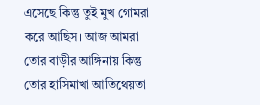এসেছে কিন্তু তুই মুখ গোমরা করে আছিস। আজ আমরা তোর বাড়ীর আঙ্গিনায় কিন্তু তোর হাসিমাখা আতিথেয়তা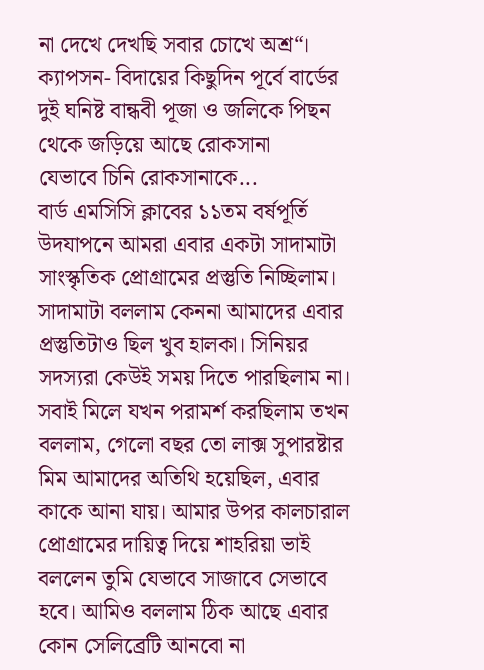না দেখে দেখছি সবার চোখে অশ্র“।
ক্যাপসন- বিদায়ের কিছুদিন পূর্বে বার্ডের দুই ঘনিষ্ট বান্ধবী পূজা ও জলিকে পিছন থেকে জড়িয়ে আছে রোকসানা
যেভাবে চিনি রোকসানাকে...
বার্ড এমসিসি ক্লাবের ১১তম বর্ষপূর্তি উদযাপনে আমরা এবার একটা সাদামাটা সাংস্কৃতিক প্রোগ্রামের প্রস্তুতি নিচ্ছিলাম। সাদামাটা বললাম কেননা আমাদের এবার প্রস্তুতিটাও ছিল খুব হালকা। সিনিয়র সদস্যরা কেউই সময় দিতে পারছিলাম না। সবাই মিলে যখন পরামর্শ করছিলাম তখন বললাম, গেলো বছর তো লাক্স সুপারষ্টার মিম আমাদের অতিথি হয়েছিল, এবার কাকে আনা যায়। আমার উপর কালচারাল প্রোগ্রামের দায়িত্ব দিয়ে শাহরিয়া ভাই বললেন তুমি যেভাবে সাজাবে সেভাবে হবে। আমিও বললাম ঠিক আছে এবার কোন সেলিব্রেটি আনবো না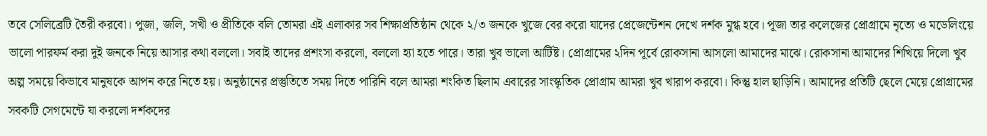তবে সেলিব্রেটি তৈরী করবো। পুজা, জলি, সখী ও প্রীতিকে বলি তোমরা এই এলাকার সব শিক্ষাপ্রতিষ্ঠান থেকে ২/৩ জনকে খুজে বের করো যাদের প্রেজেন্টেশন দেখে দর্শক মুগ্ধ হবে। পূজা তার কলেজের প্রোগ্রামে নৃত্যে ও মডেলিংয়ে ভালো পারফর্ম করা দুই জনকে নিয়ে আসার কথা বললো। সবাই তাদের প্রশংসা করলো, বললো হ্যা হতে পারে। তারা খুব ভালো আর্টিষ্ট। প্রোগ্রামের ২দিন পূর্বে রোকসানা আসলো আমাদের মাঝে। রোকসানা আমাদের শিখিয়ে দিলো খুব অল্প সময়ে কিভাবে মানুষকে আপন করে নিতে হয়। অনুষ্ঠানের প্রস্তুতিতে সময় দিতে পারিনি বলে আমরা শংকিত ছিলাম এবারের সাংস্কৃতিক প্রোগ্রাম আমরা খুব খারাপ করবো। কিন্তু হাল ছাড়িনি। আমাদের প্রতিটি ছেলে মেয়ে প্রোগ্রামের সবকটি সেগমেন্টে যা করলো দর্শকদের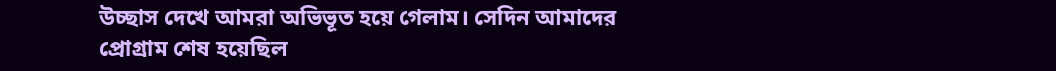উচ্ছাস দেখে আমরা অভিভূত হয়ে গেলাম। সেদিন আমাদের প্রোগ্রাম শেষ হয়েছিল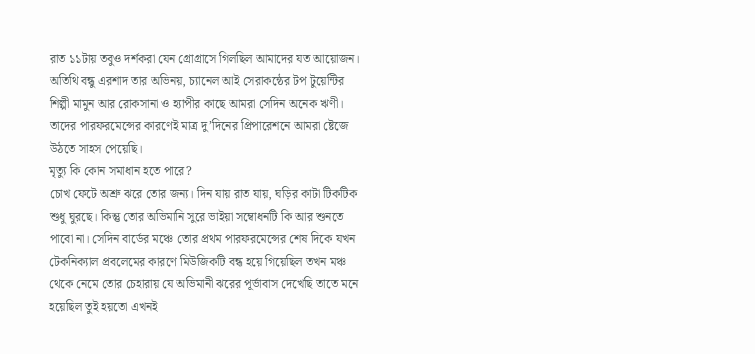রাত ১১টায় তবুও দর্শকরা যেন গ্রোগ্রাসে গিলছিল আমাদের যত আয়োজন। অতিথি বন্ধু এরশাদ তার অভিনয়, চ্যানেল আই সেরাকন্ঠের টপ টুয়েন্টির শিল্পী মামুন আর রোকসানা ও হ্যাপীর কাছে আমরা সেদিন অনেক ঋণী। তাদের পারফরমেন্সের কারণেই মাত্র দু’দিনের প্রিপারেশনে আমরা ষ্টেজে উঠতে সাহস পেয়েছি।
মৃত্যু কি কোন সমাধান হতে পারে?
চোখ ফেটে অশ্রু ঝরে তোর জন্য। দিন যায় রাত যায়, ঘড়ির কাটা টিকটিক শুধু ঘুরছে। কিন্তু তোর অভিমানি সুরে ভাইয়া সম্বোধনটি কি আর শুনতে পাবো না। সেদিন বার্ডের মঞ্চে তোর প্রথম পারফরমেন্সের শেষ দিকে যখন টেকনিক্যাল প্রবলেমের কারণে মিউজিকটি বন্ধ হয়ে গিয়েছিল তখন মঞ্চ থেকে নেমে তোর চেহারায় যে অভিমানী ঝরের পূর্ভাবাস দেখেছি তাতে মনে হয়েছিল তুই হয়তো এখনই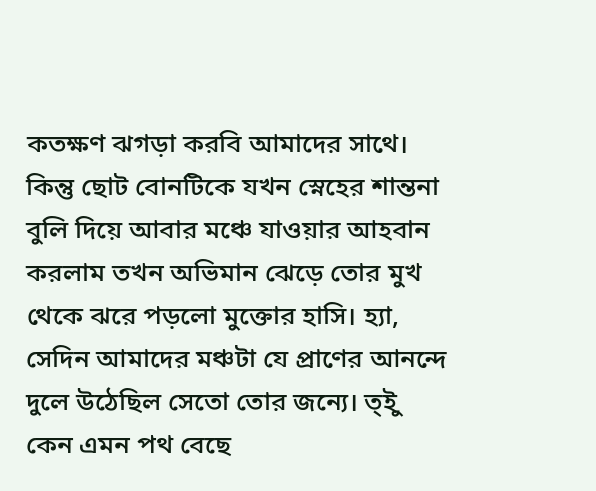কতক্ষণ ঝগড়া করবি আমাদের সাথে। কিন্তু ছোট বোনটিকে যখন স্নেহের শান্তনা বুলি দিয়ে আবার মঞ্চে যাওয়ার আহবান করলাম তখন অভিমান ঝেড়ে তোর মুখ থেকে ঝরে পড়লো মুক্তোর হাসি। হ্যা, সেদিন আমাদের মঞ্চটা যে প্রাণের আনন্দে দুলে উঠেছিল সেতো তোর জন্যে। ত্ইু কেন এমন পথ বেছে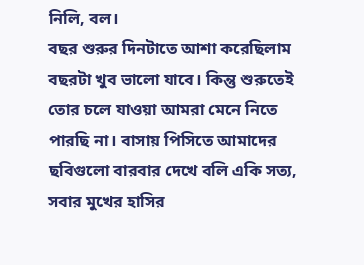নিলি, বল।
বছর শুরুর দিনটাতে আশা করেছিলাম বছরটা খুব ভালো যাবে। কিন্তু শুরুতেই তোর চলে যাওয়া আমরা মেনে নিতে পারছি না। বাসায় পিসিতে আমাদের ছবিগুলো বারবার দেখে বলি একি সত্য, সবার মুখের হাসির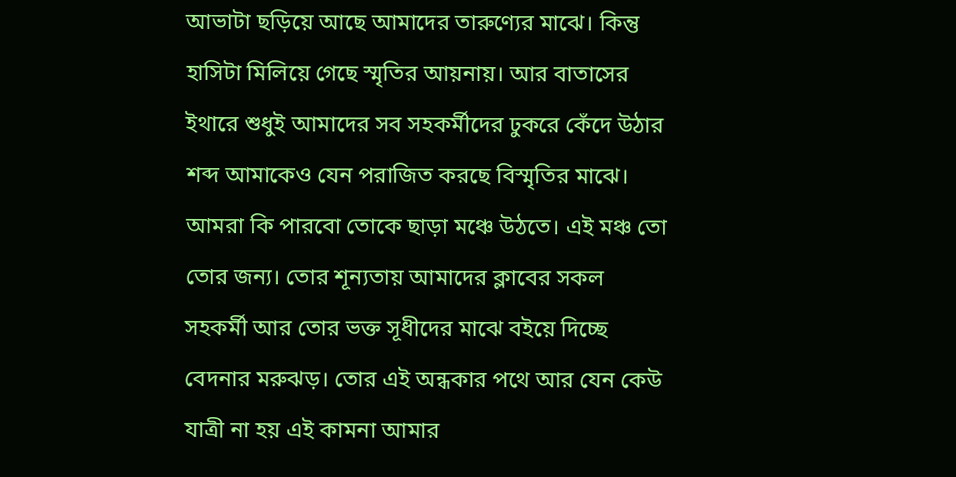আভাটা ছড়িয়ে আছে আমাদের তারুণ্যের মাঝে। কিন্তু হাসিটা মিলিয়ে গেছে স্মৃতির আয়নায়। আর বাতাসের ইথারে শুধুই আমাদের সব সহকর্মীদের ঢুকরে কেঁদে উঠার শব্দ আমাকেও যেন পরাজিত করছে বিস্মৃতির মাঝে। আমরা কি পারবো তোকে ছাড়া মঞ্চে উঠতে। এই মঞ্চ তো তোর জন্য। তোর শূন্যতায় আমাদের ক্লাবের সকল সহকর্মী আর তোর ভক্ত সূধীদের মাঝে বইয়ে দিচ্ছে বেদনার মরুঝড়। তোর এই অন্ধকার পথে আর যেন কেউ যাত্রী না হয় এই কামনা আমার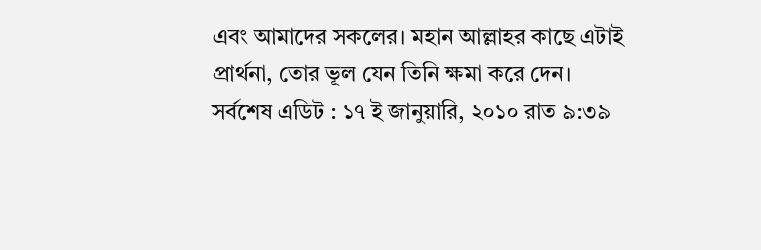এবং আমাদের সকলের। মহান আল্লাহর কাছে এটাই প্রার্থনা, তোর ভূল যেন তিনি ক্ষমা করে দেন।
সর্বশেষ এডিট : ১৭ ই জানুয়ারি, ২০১০ রাত ৯:৩৯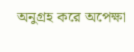অনুগ্রহ করে অপেক্ষা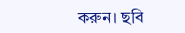করুন। ছবি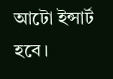আটো ইন্সার্ট হবে।